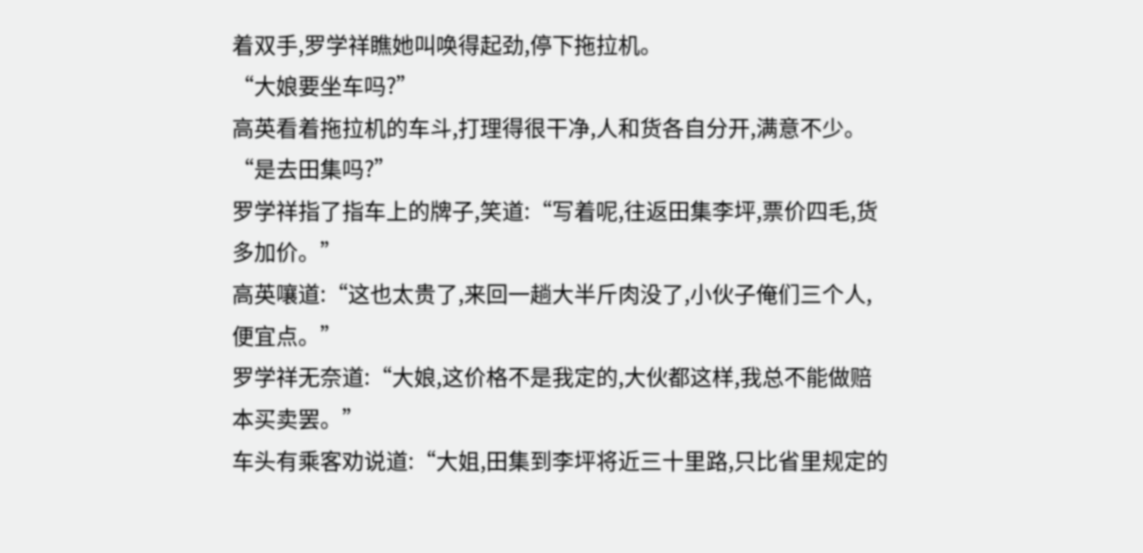着双手,罗学祥瞧她叫唤得起劲,停下拖拉机。
“大娘要坐车吗?”
高英看着拖拉机的车斗,打理得很干净,人和货各自分开,满意不少。
“是去田集吗?”
罗学祥指了指车上的牌子,笑道:“写着呢,往返田集李坪,票价四毛,货多加价。”
高英嚷道:“这也太贵了,来回一趟大半斤肉没了,小伙子俺们三个人,便宜点。”
罗学祥无奈道:“大娘,这价格不是我定的,大伙都这样,我总不能做赔本买卖罢。”
车头有乘客劝说道:“大姐,田集到李坪将近三十里路,只比省里规定的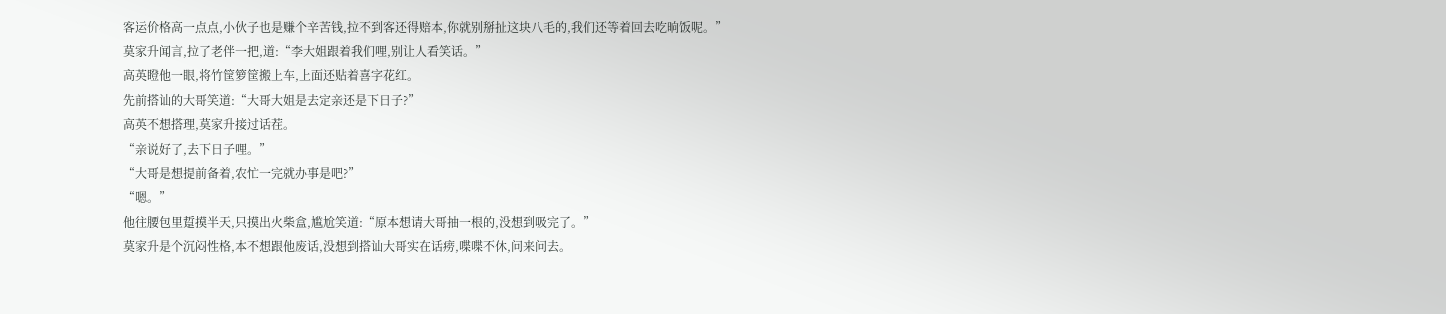客运价格高一点点,小伙子也是赚个辛苦钱,拉不到客还得赔本,你就别掰扯这块八毛的,我们还等着回去吃晌饭呢。”
莫家升闻言,拉了老伴一把,道:“李大姐跟着我们哩,别让人看笑话。”
高英瞪他一眼,将竹筐箩筐搬上车,上面还贴着喜字花红。
先前搭讪的大哥笑道:“大哥大姐是去定亲还是下日子?”
高英不想搭理,莫家升接过话茬。
“亲说好了,去下日子哩。”
“大哥是想提前备着,农忙一完就办事是吧?”
“嗯。”
他往腰包里踅摸半天,只摸出火柴盒,尴尬笑道:“原本想请大哥抽一根的,没想到吸完了。”
莫家升是个沉闷性格,本不想跟他废话,没想到搭讪大哥实在话痨,喋喋不休,问来问去。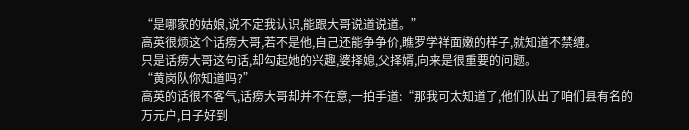“是哪家的姑娘,说不定我认识,能跟大哥说道说道。”
高英很烦这个话痨大哥,若不是他,自己还能争争价,瞧罗学祥面嫩的样子,就知道不禁缠。
只是话痨大哥这句话,却勾起她的兴趣,婆择媳,父择婿,向来是很重要的问题。
“黄岗队你知道吗?”
高英的话很不客气,话痨大哥却并不在意,一拍手道:“那我可太知道了,他们队出了咱们县有名的万元户,日子好到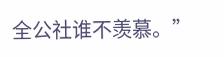全公社谁不羡慕。”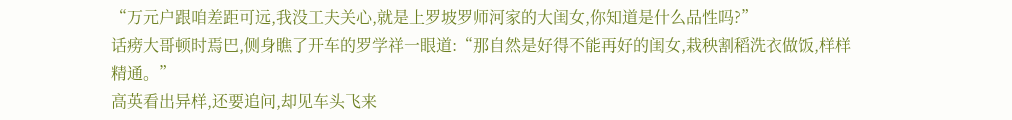“万元户跟咱差距可远,我没工夫关心,就是上罗坡罗师河家的大闺女,你知道是什么品性吗?”
话痨大哥顿时焉巴,侧身瞧了开车的罗学祥一眼道:“那自然是好得不能再好的闺女,栽秧割稻洗衣做饭,样样精通。”
高英看出异样,还要追问,却见车头飞来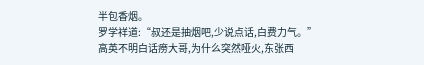半包香烟。
罗学祥道:“叔还是抽烟吧,少说点话,白费力气。”
高英不明白话痨大哥,为什么突然哑火,东张西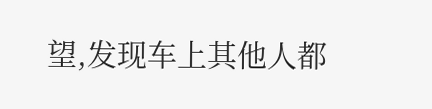望,发现车上其他人都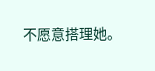不愿意搭理她。